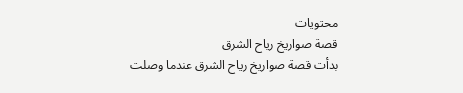محتويات
قصة صواريخ رياح الشرق
بدأت قصة صواريخ رياح الشرق عندما وصلت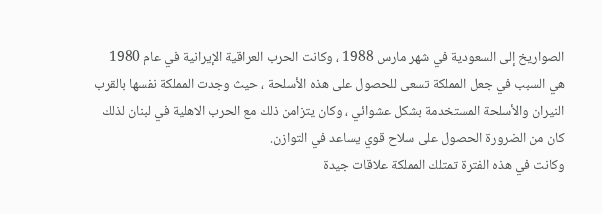الصواريخ إلى السعودية في شهر مارس 1988 ، وكانت الحرب العراقية الإيرانية في عام 1980 هي السبب في جعل المملكة تسعى للحصول على هذه الأسلحة ، حيث وجدت المملكة نفسها بالقرب النيران والأسلحة المستخدمة بشكل عشوائي ، وكان يتزامن ذلك مع الحرب الاهلية في لبنان لذلك كان من الضرورة الحصول على سلاح قوي يساعد في التوازن.
وكانت في هذه الفترة تمتلك المملكة علاقات جيدة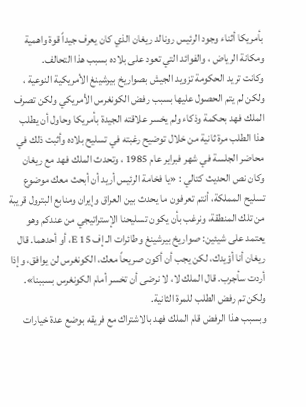بأمريكا أثناء وجود الرئيس رونالد ريغان الذي كان يعرف جيداً قوة واهمية ومكانة الرياض ، والفوائد التي تعود على بلاده بسبب هذا التحالف.
وكانت تريد الحكومة تزويد الجيش بصواريخ بيرشينغ الأمريكية النوعية ، ولكن لم يتم الحصول عليها بسبب رفض الكونغرس الأمريكي ولكن تصرف الملك فهد بحكمة وذكاء ولم يخسر علاقته الجيدة بأمريكا وحاول أن يطلب هذا الطلب مرة ثانية من خلال توضيح رغبته في تسليح بلاده وأثبت ذلك في محاضر الجلسة في شهر فبراير عام 1985 ، وتحدث الملك فهد مع ريغان وكان نص الحديث كتالي : «يا فخامة الرئيس أريد أن أبحث معك موضوع تسليح المملكة، أنتم تعرفون ما يحدث بين العراق وإيران ومنابع البترول قريبة من تلك المنطقة، ونرغب بأن يكون تسليحنا الإستراتيجي من عندكم وهو يعتمد على شيئين: صواريخ بيرشينغ وطائرات الـ إف 15 E، أو أحدهما. قال ريغان أنا أؤيدك، لكن يجب أن أكون صريحاً معك، الكونغرس لن يوافق، وإذا أردت سأجرب. قال الملك لا، لا نرضى أن تخسر أمام الكونغرس بسببنا». ولكن تم رفض الطلب للمرة الثانية.
وبسبب هذا الرفض قام الملك فهد بالاشتراك مع فريقه بوضع عدة خيارات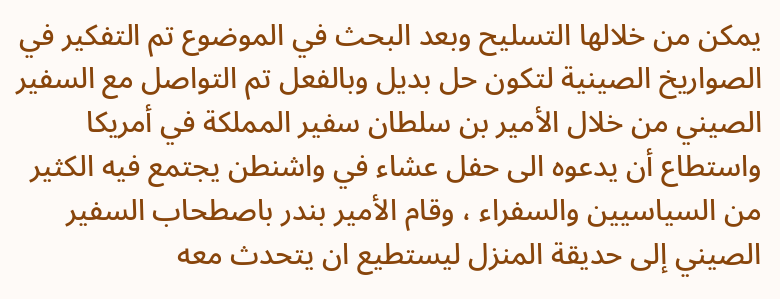يمكن من خلالها التسليح وبعد البحث في الموضوع تم التفكير في الصواريخ الصينية لتكون حل بديل وبالفعل تم التواصل مع السفير الصيني من خلال الأمير بن سلطان سفير المملكة في أمريكا واستطاع أن يدعوه الى حفل عشاء في واشنطن يجتمع فيه الكثير من السياسيين والسفراء ، وقام الأمير بندر باصطحاب السفير الصيني إلى حديقة المنزل ليستطيع ان يتحدث معه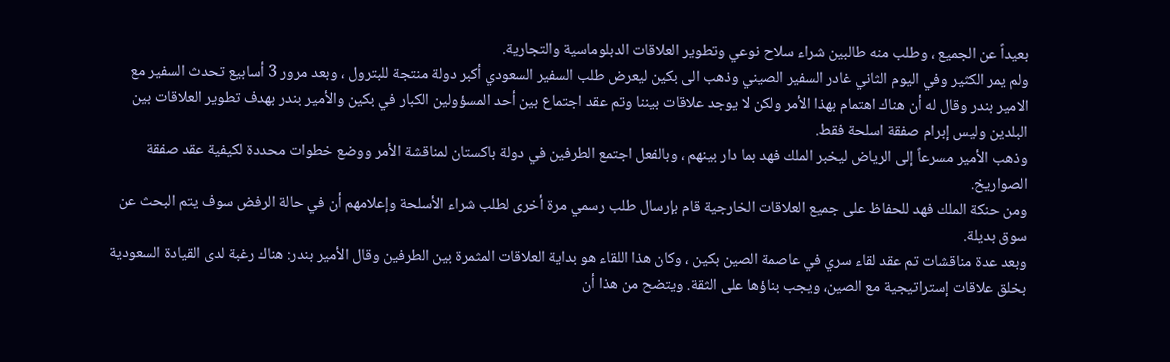بعيداً عن الجميع ، وطلب منه طالبين شراء سلاح نوعي وتطوير العلاقات الدبلوماسية والتجارية.
ولم يمر الكثير وفي اليوم الثاني غادر السفير الصيني وذهب الى بكين ليعرض طلب السفير السعودي أكبر دولة منتجة للبترول ، وبعد مرور 3 أسابيع تحدث السفير مع الامير بندر وقال له أن هناك اهتمام بهذا الأمر ولكن لا يوجد علاقات بيننا وتم عقد اجتماع بين أحد المسؤولين الكبار في بكين والأمير بندر بهدف تطوير العلاقات بين البلدين وليس إبرام صفقة اسلحة فقط.
وذهب الأمير مسرعاً إلى الرياض ليخبر الملك فهد بما دار بينهم ، وبالفعل اجتمع الطرفين في دولة باكستان لمناقشة الأمر ووضع خطوات محددة لكيفية عقد صفقة الصواريخ.
ومن حنكة الملك فهد للحفاظ على جميع العلاقات الخارجية قام بإرسال طلب رسمي مرة أخرى لطلب شراء الأسلحة وإعلامهم أن في حالة الرفض سوف يتم البحث عن سوق بديلة.
وبعد عدة مناقشات تم عقد لقاء سري في عاصمة الصين بكين ، وكان هذا اللقاء هو بداية العلاقات المثمرة بين الطرفين وقال الأمير بندر: هناك رغبة لدى القيادة السعودية بخلق علاقات إستراتيجية مع الصين، ويجب بناؤها على الثقة. ويتضح من هذا أن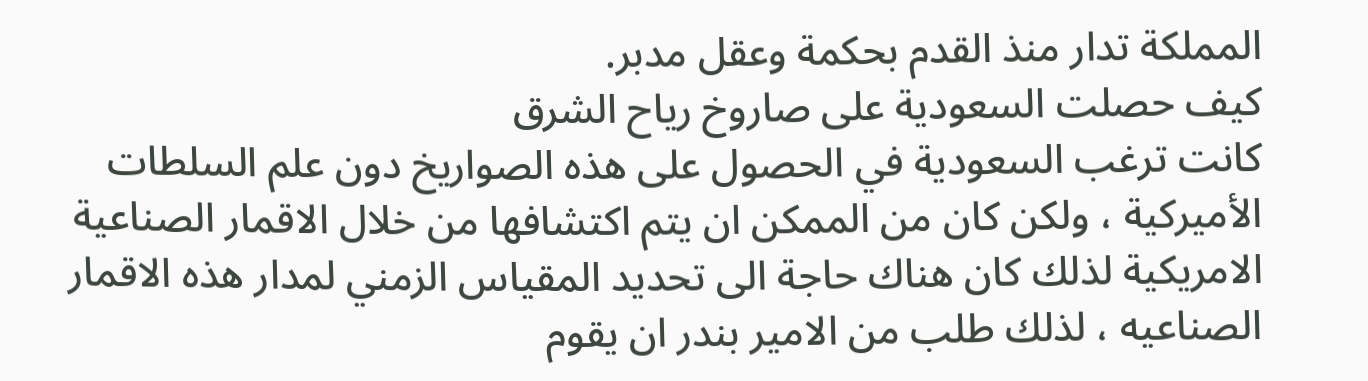المملكة تدار منذ القدم بحكمة وعقل مدبر.
كيف حصلت السعودية على صاروخ رياح الشرق
كانت ترغب السعودية في الحصول على هذه الصواريخ دون علم السلطات الأميركية ، ولكن كان من الممكن ان يتم اكتشافها من خلال الاقمار الصناعية الامريكية لذلك كان هناك حاجة الى تحديد المقياس الزمني لمدار هذه الاقمار الصناعيه ، لذلك طلب من الامير بندر ان يقوم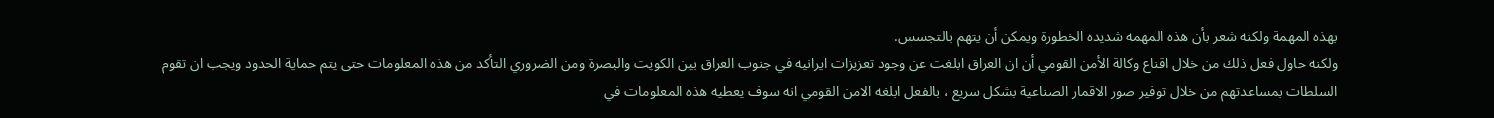بهذه المهمة ولكنه شعر بأن هذه المهمه شديده الخطورة ويمكن أن يتهم بالتجسس.
ولكنه حاول فعل ذلك من خلال اقناع وكالة الأمن القومي أن ان العراق ابلغت عن وجود تعزيزات ايرانيه في جنوب العراق بين الكويت والبصرة ومن الضروري التأكد من هذه المعلومات حتى يتم حماية الحدود ويجب ان تقوم السلطات بمساعدتهم من خلال توفير صور الاقمار الصناعية بشكل سريع ، بالفعل ابلغه الامن القومي انه سوف يعطيه هذه المعلومات في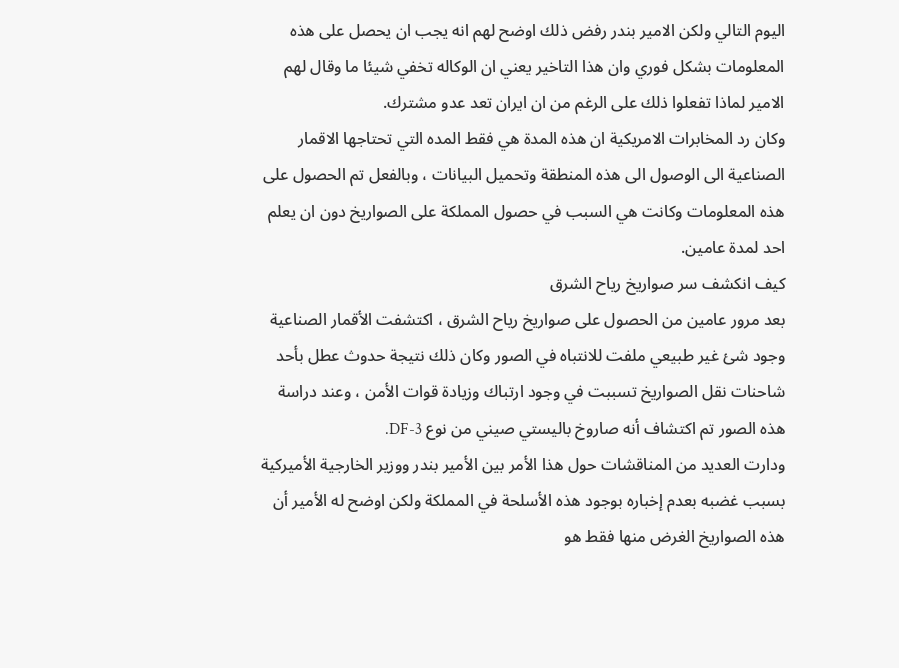اليوم التالي ولكن الامير بندر رفض ذلك اوضح لهم انه يجب ان يحصل على هذه المعلومات بشكل فوري وان هذا التاخير يعني ان الوكاله تخفي شيئا ما وقال لهم الامير لماذا تفعلوا ذلك على الرغم من ان ايران تعد عدو مشترك.
وكان رد المخابرات الامريكية ان هذه المدة هي فقط المده التي تحتاجها الاقمار الصناعية الى الوصول الى هذه المنطقة وتحميل البيانات ، وبالفعل تم الحصول على هذه المعلومات وكانت هي السبب في حصول المملكة على الصواريخ دون ان يعلم احد لمدة عامين.
كيف انكشف سر صواريخ رياح الشرق
بعد مرور عامين من الحصول على صواريخ رياح الشرق ، اكتشفت الأقمار الصناعية وجود شئ غير طبيعي ملفت للانتباه في الصور وكان ذلك نتيجة حدوث عطل بأحد شاحنات نقل الصواريخ تسببت في وجود ارتباك وزيادة قوات الأمن ، وعند دراسة هذه الصور تم اكتشاف أنه صاروخ باليستي صيني من نوع DF-3.
ودارت العديد من المناقشات حول هذا الأمر بين الأمير بندر ووزير الخارجية الأميركية بسبب غضبه بعدم إخباره بوجود هذه الأسلحة في المملكة ولكن اوضح له الأمير أن هذه الصواريخ الغرض منها فقط هو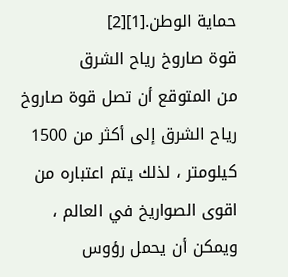حماية الوطن.[1][2]
قوة صاروخ رياح الشرق
من المتوقع أن تصل قوة صاروخ رياح الشرق إلى أكثر من 1500 كيلومتر ، لذلك يتم اعتباره من اقوى الصواريخ في العالم ، ويمكن أن يحمل رؤوس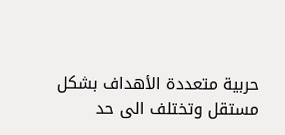حربية متعددة الأهداف بشكل مستقل وتختلف الى حد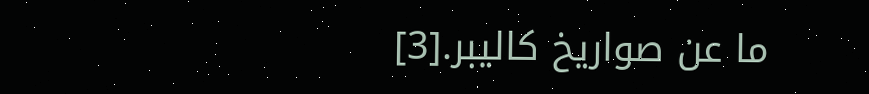ما عن صواريخ كاليبر.[3]